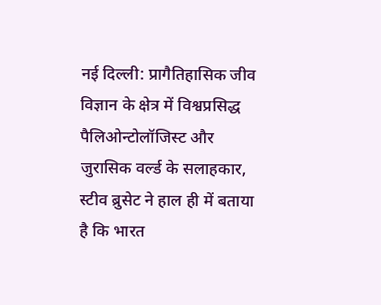नई दिल्ली: प्रागैतिहासिक जीव विज्ञान के क्षेत्र में विश्वप्रसिद्ध पैलिओन्टोलॉजिस्ट और जुरासिक वर्ल्ड के सलाहकार, स्टीव ब्रुसेट ने हाल ही में बताया है कि भारत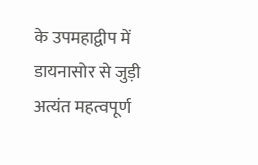के उपमहाद्वीप में डायनासोर से जुड़ी अत्यंत महत्वपूर्ण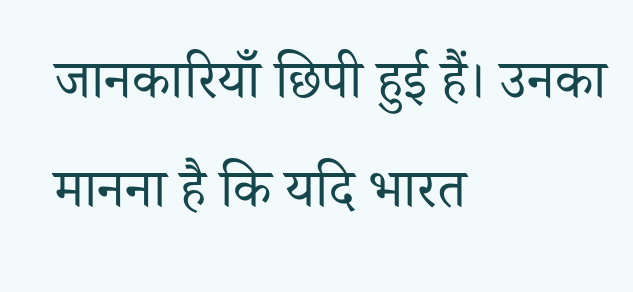जानकारियाँ छिपी हुई हैं। उनका मानना है कि यदि भारत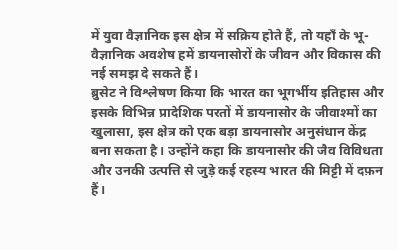में युवा वैज्ञानिक इस क्षेत्र में सक्रिय होते हैं, तो यहाँ के भू-वैज्ञानिक अवशेष हमें डायनासोरों के जीवन और विकास की नई समझ दे सकते हैं।
ब्रुसेट ने विश्लेषण किया कि भारत का भूगर्भीय इतिहास और इसके विभिन्न प्रादेशिक परतों में डायनासोर के जीवाश्मों का खुलासा, इस क्षेत्र को एक बड़ा डायनासोर अनुसंधान केंद्र बना सकता है। उन्होंने कहा कि डायनासोर की जैव विविधता और उनकी उत्पत्ति से जुड़े कई रहस्य भारत की मिट्टी में दफ़न हैं।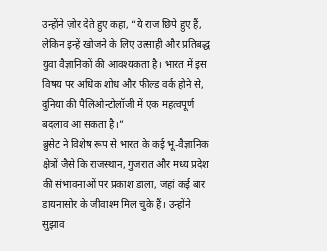उन्होंने ज़ोर देते हुए कहा, “ये राज छिपे हुए हैं, लेकिन इन्हें खोजने के लिए उत्साही और प्रतिबद्ध युवा वैज्ञानिकों की आवश्यकता है। भारत में इस विषय पर अधिक शोध और फील्ड वर्क होने से, दुनिया की पैलिओन्टोलॉजी में एक महत्वपूर्ण बदलाव आ सकता है।”
ब्रुसेट ने विशेष रूप से भारत के कई भू-वैज्ञानिक क्षेत्रों जैसे कि राजस्थान, गुजरात और मध्य प्रदेश की संभावनाओं पर प्रकाश डाला, जहां कई बार डायनासोर के जीवाश्म मिल चुके हैं। उन्होंने सुझाव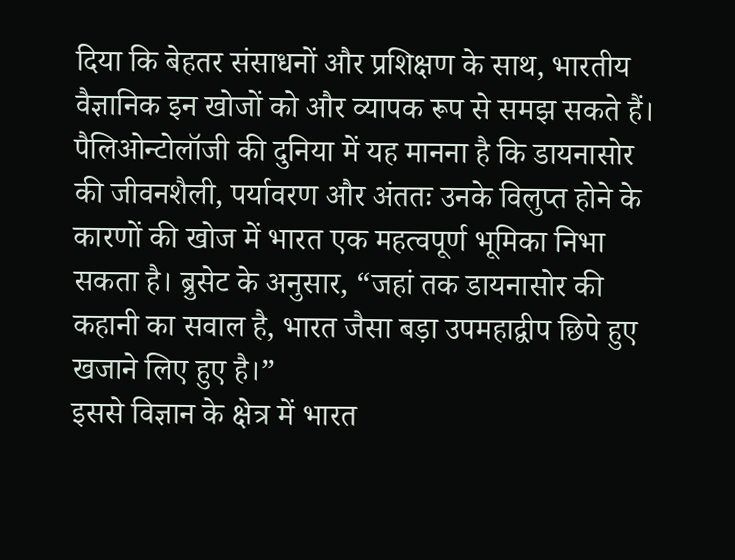दिया कि बेहतर संसाधनों और प्रशिक्षण के साथ, भारतीय वैज्ञानिक इन खोजों को और व्यापक रूप से समझ सकते हैं।
पैलिओन्टोलॉजी की दुनिया में यह मानना है कि डायनासोर की जीवनशैली, पर्यावरण और अंततः उनके विलुप्त होने के कारणों की खोज में भारत एक महत्वपूर्ण भूमिका निभा सकता है। ब्रुसेट के अनुसार, “जहां तक डायनासोर की कहानी का सवाल है, भारत जैसा बड़ा उपमहाद्वीप छिपे हुए खजाने लिए हुए है।”
इससे विज्ञान के क्षेत्र में भारत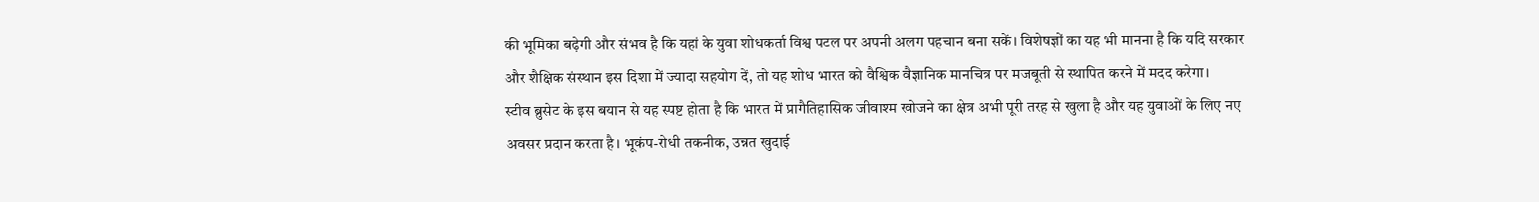की भूमिका बढ़ेगी और संभव है कि यहां के युवा शोधकर्ता विश्व पटल पर अपनी अलग पहचान बना सकें। विशेषज्ञों का यह भी मानना है कि यदि सरकार और शैक्षिक संस्थान इस दिशा में ज्यादा सहयोग दें, तो यह शोध भारत को वैश्विक वैज्ञानिक मानचित्र पर मजबूती से स्थापित करने में मदद करेगा।
स्टीव ब्रुसेट के इस बयान से यह स्पष्ट होता है कि भारत में प्रागैतिहासिक जीवाश्म खोजने का क्षेत्र अभी पूरी तरह से खुला है और यह युवाओं के लिए नए अवसर प्रदान करता है। भूकंप-रोधी तकनीक, उन्नत खुदाई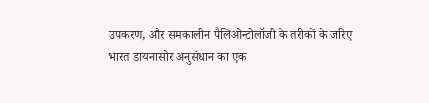उपकरण, और समकालीन पैलिओन्टोलॉजी के तरीकों के जरिए भारत डायनासोर अनुसंधान का एक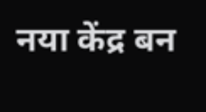नया केंद्र बन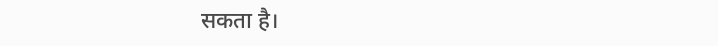सकता है।